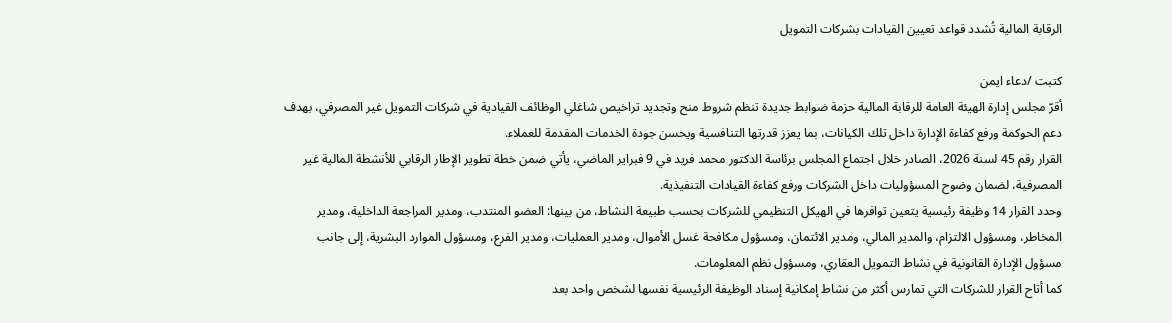الرقابة المالية تُشدد قواعد تعيين القيادات بشركات التمويل

كتبت /دعاء ايمن
أقرّ مجلس إدارة الهيئة العامة للرقابة المالية حزمة ضوابط جديدة تنظم شروط منح وتجديد تراخيص شاغلي الوظائف القيادية في شركات التمويل غير المصرفي، بهدف دعم الحوكمة ورفع كفاءة الإدارة داخل تلك الكيانات، بما يعزز قدرتها التنافسية ويحسن جودة الخدمات المقدمة للعملاء.
القرار رقم 45 لسنة 2026، الصادر خلال اجتماع المجلس برئاسة الدكتور محمد فريد في 9 فبراير الماضي، يأتي ضمن خطة تطوير الإطار الرقابي للأنشطة المالية غير المصرفية، لضمان وضوح المسؤوليات داخل الشركات ورفع كفاءة القيادات التنفيذية.
وحدد القرار 14 وظيفة رئيسية يتعين توافرها في الهيكل التنظيمي للشركات بحسب طبيعة النشاط، من بينها: العضو المنتدب، ومدير المراجعة الداخلية، ومدير المخاطر، ومسؤول الالتزام، والمدير المالي، ومدير الائتمان، ومسؤول مكافحة غسل الأموال، ومدير العمليات، ومدير الفرع، ومسؤول الموارد البشرية، إلى جانب مسؤول الإدارة القانونية في نشاط التمويل العقاري، ومسؤول نظم المعلومات.
كما أتاح القرار للشركات التي تمارس أكثر من نشاط إمكانية إسناد الوظيفة الرئيسية نفسها لشخص واحد بعد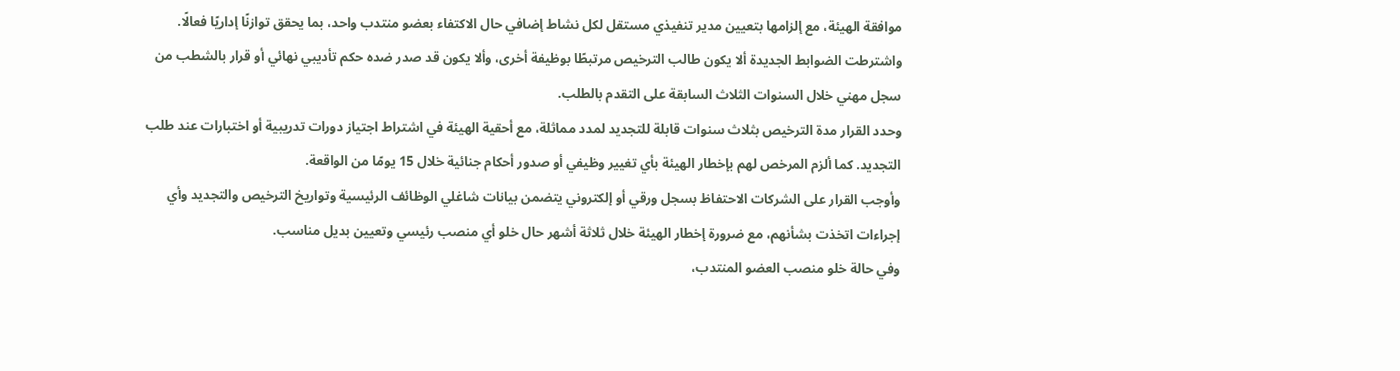موافقة الهيئة، مع إلزامها بتعيين مدير تنفيذي مستقل لكل نشاط إضافي حال الاكتفاء بعضو منتدب واحد، بما يحقق توازنًا إداريًا فعالًا.
واشترطت الضوابط الجديدة ألا يكون طالب الترخيص مرتبطًا بوظيفة أخرى، وألا يكون قد صدر ضده حكم تأديبي نهائي أو قرار بالشطب من سجل مهني خلال السنوات الثلاث السابقة على التقدم بالطلب.
وحدد القرار مدة الترخيص بثلاث سنوات قابلة للتجديد لمدد مماثلة، مع أحقية الهيئة في اشتراط اجتياز دورات تدريبية أو اختبارات عند طلب التجديد. كما ألزم المرخص لهم بإخطار الهيئة بأي تغيير وظيفي أو صدور أحكام جنائية خلال 15 يومًا من الواقعة.
وأوجب القرار على الشركات الاحتفاظ بسجل ورقي أو إلكتروني يتضمن بيانات شاغلي الوظائف الرئيسية وتواريخ الترخيص والتجديد وأي إجراءات اتخذت بشأنهم، مع ضرورة إخطار الهيئة خلال ثلاثة أشهر حال خلو أي منصب رئيسي وتعيين بديل مناسب.
وفي حالة خلو منصب العضو المنتدب،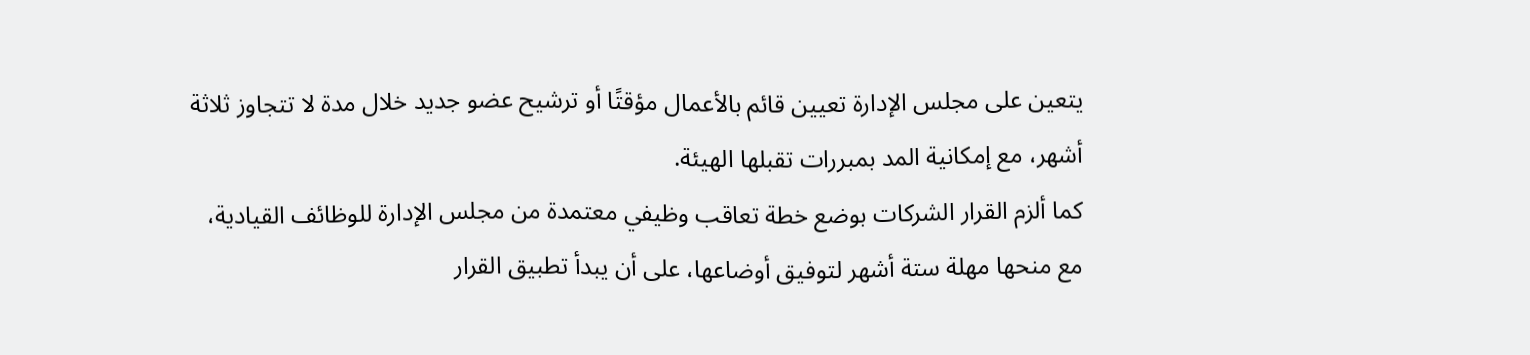يتعين على مجلس الإدارة تعيين قائم بالأعمال مؤقتًا أو ترشيح عضو جديد خلال مدة لا تتجاوز ثلاثة أشهر، مع إمكانية المد بمبررات تقبلها الهيئة.
كما ألزم القرار الشركات بوضع خطة تعاقب وظيفي معتمدة من مجلس الإدارة للوظائف القيادية، مع منحها مهلة ستة أشهر لتوفيق أوضاعها، على أن يبدأ تطبيق القرار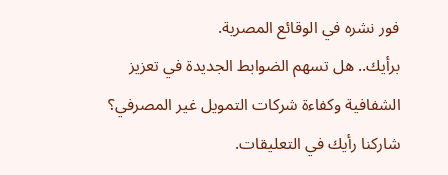فور نشره في الوقائع المصرية.
برأيك.. هل تسهم الضوابط الجديدة في تعزيز الشفافية وكفاءة شركات التمويل غير المصرفي؟ شاركنا رأيك في التعليقات.